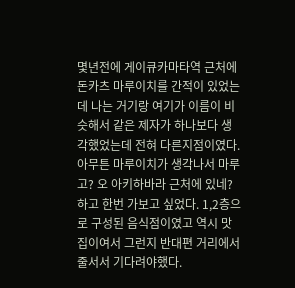몇년전에 게이큐카마타역 근처에 돈카츠 마루이치를 간적이 있었는데 나는 거기랑 여기가 이름이 비슷해서 같은 제자가 하나보다 생각했었는데 전혀 다른지점이였다. 아무튼 마루이치가 생각나서 마루고? 오 아키하바라 근처에 있네? 하고 한번 가보고 싶었다. 1,2층으로 구성된 음식점이였고 역시 맛집이여서 그런지 반대편 거리에서 줄서서 기다려야했다.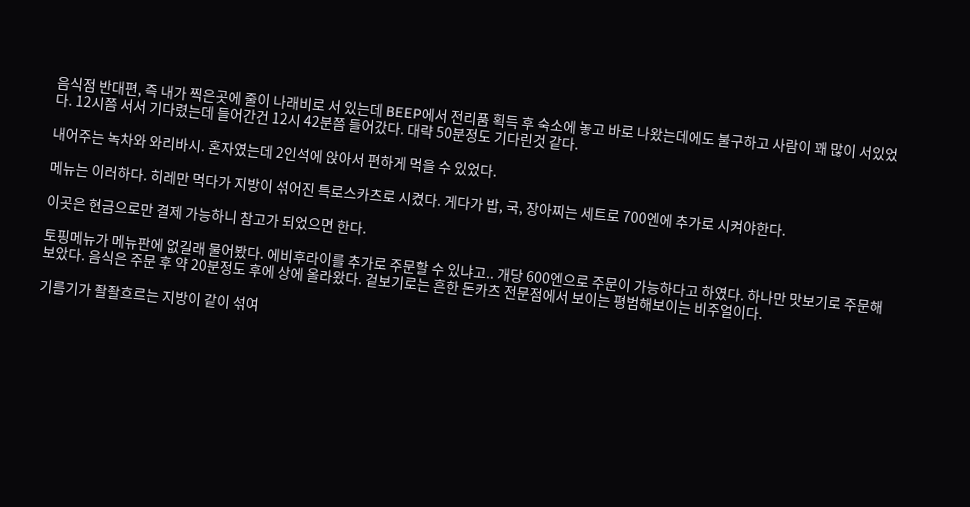음식점 반대편, 즉 내가 찍은곳에 줄이 나래비로 서 있는데 BEEP에서 전리품 획득 후 숙소에 놓고 바로 나왔는데에도 불구하고 사람이 꽤 많이 서있었다. 12시쯤 서서 기다렸는데 들어간건 12시 42분쯤 들어갔다. 대략 50분정도 기다린것 같다.

내어주는 녹차와 와리바시. 혼자였는데 2인석에 앉아서 편하게 먹을 수 있었다.

메뉴는 이러하다. 히레만 먹다가 지방이 섞어진 특로스카츠로 시켰다. 게다가 밥, 국, 장아찌는 세트로 700엔에 추가로 시켜야한다.

이곳은 현금으로만 결제 가능하니 참고가 되었으면 한다.

토핑메뉴가 메뉴판에 없길래 물어봤다. 에비후라이를 추가로 주문할 수 있냐고.. 개당 600엔으로 주문이 가능하다고 하였다. 하나만 맛보기로 주문해보았다. 음식은 주문 후 약 20분정도 후에 상에 올라왔다. 겉보기로는 흔한 돈카츠 전문점에서 보이는 평범해보이는 비주얼이다.

기름기가 좔좔흐르는 지방이 같이 섞여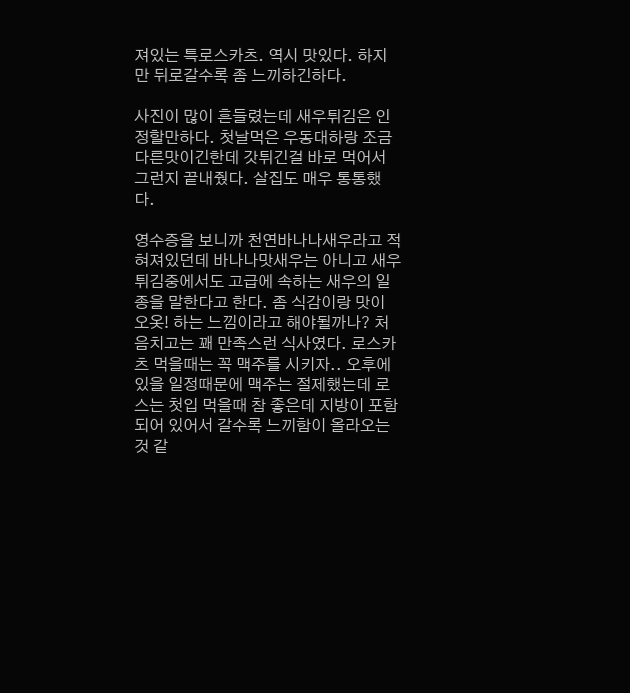져있는 특로스카츠. 역시 맛있다. 하지만 뒤로갈수록 좀 느끼하긴하다.

사진이 많이 흔들렸는데 새우튀김은 인정할만하다. 첫날먹은 우동대하랑 조금 다른맛이긴한데 갓튀긴걸 바로 먹어서 그런지 끝내줬다. 살집도 매우 통통했다.

영수증을 보니까 천연바나나새우라고 적혀져있던데 바나나맛새우는 아니고 새우튀김중에서도 고급에 속하는 새우의 일종을 말한다고 한다. 좀 식감이랑 맛이 오옷! 하는 느낌이라고 해야될까나? 처음치고는 꽤 만족스런 식사였다. 로스카츠 먹을때는 꼭 맥주를 시키자.. 오후에 있을 일정때문에 맥주는 절제했는데 로스는 첫입 먹을때 참 좋은데 지방이 포함되어 있어서 갈수록 느끼함이 올라오는것 같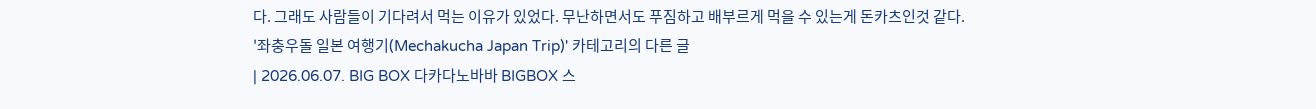다. 그래도 사람들이 기다려서 먹는 이유가 있었다. 무난하면서도 푸짐하고 배부르게 먹을 수 있는게 돈카츠인것 같다.
'좌충우돌 일본 여행기(Mechakucha Japan Trip)' 카테고리의 다른 글
| 2026.06.07. BIG BOX 다카다노바바 BIGBOX 스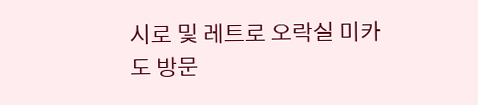시로 및 레트로 오락실 미카도 방문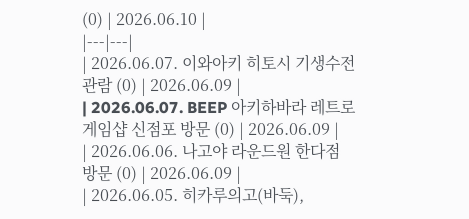(0) | 2026.06.10 |
|---|---|
| 2026.06.07. 이와아키 히토시 기생수전 관람 (0) | 2026.06.09 |
| 2026.06.07. BEEP 아키하바라 레트로게임샵 신점포 방문 (0) | 2026.06.09 |
| 2026.06.06. 나고야 라운드원 한다점 방문 (0) | 2026.06.09 |
| 2026.06.05. 히카루의고(바둑),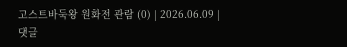고스트바둑왕 원화전 관람 (0) | 2026.06.09 |
댓글